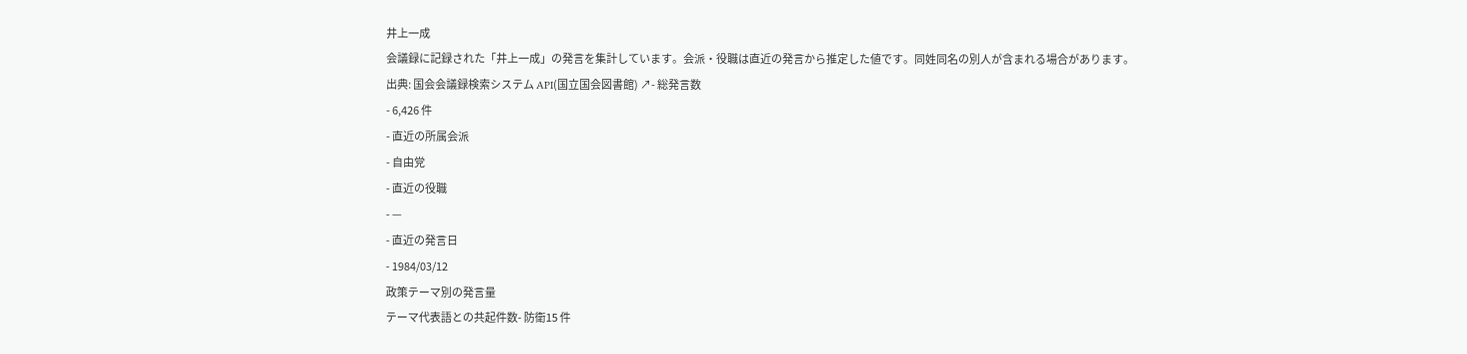井上一成
会議録に記録された「井上一成」の発言を集計しています。会派・役職は直近の発言から推定した値です。同姓同名の別人が含まれる場合があります。
出典: 国会会議録検索システム API(国立国会図書館) ↗- 総発言数
- 6,426 件
- 直近の所属会派
- 自由党
- 直近の役職
- —
- 直近の発言日
- 1984/03/12
政策テーマ別の発言量
テーマ代表語との共起件数- 防衛15 件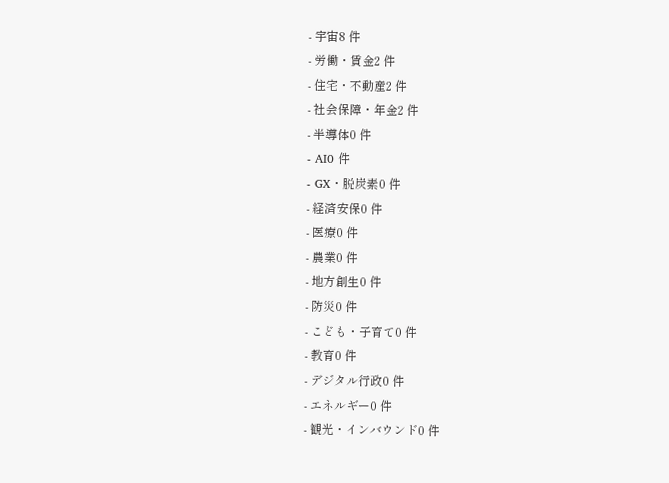- 宇宙8 件
- 労働・賃金2 件
- 住宅・不動産2 件
- 社会保障・年金2 件
- 半導体0 件
- AI0 件
- GX・脱炭素0 件
- 経済安保0 件
- 医療0 件
- 農業0 件
- 地方創生0 件
- 防災0 件
- こども・子育て0 件
- 教育0 件
- デジタル行政0 件
- エネルギー0 件
- 観光・インバウンド0 件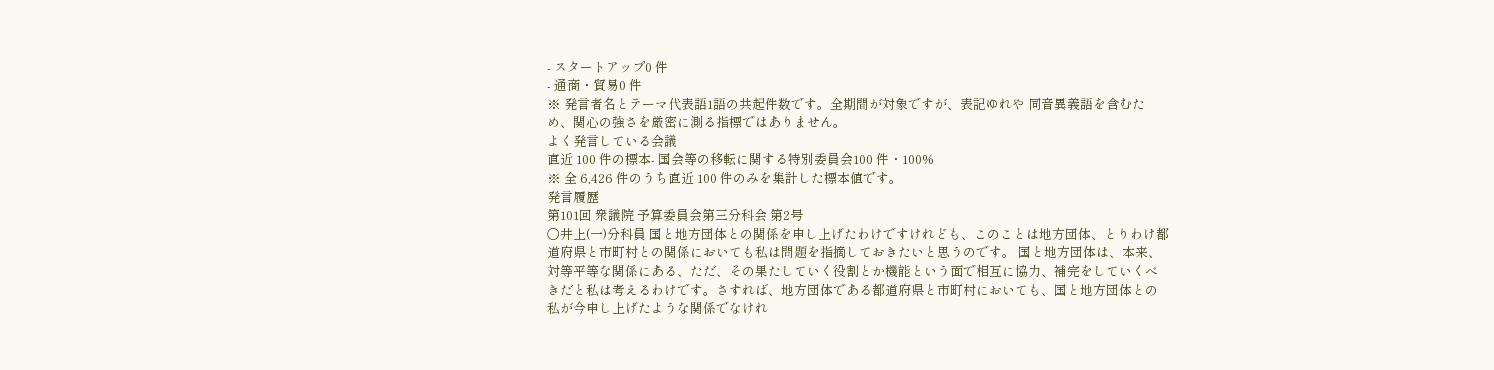- スタートアップ0 件
- 通商・貿易0 件
※ 発言者名とテーマ代表語1語の共起件数です。全期間が対象ですが、表記ゆれや 同音異義語を含むため、関心の強さを厳密に測る指標ではありません。
よく発言している会議
直近 100 件の標本- 国会等の移転に関する特別委員会100 件・100%
※ 全 6,426 件のうち直近 100 件のみを集計した標本値です。
発言履歴
第101回 衆議院 予算委員会第三分科会 第2号
○井上(一)分科員 国と地方団体との関係を申し上げたわけですけれども、このことは地方団体、とりわけ都道府県と市町村との関係においても私は問題を指摘しておきたいと思うのです。 国と地方団体は、本来、対等平等な関係にある、ただ、その果たしていく役割とか機能という面で相互に協力、補完をしていくべきだと私は考えるわけです。さすれば、地方団体である都道府県と市町村においても、国と地方団体との私が今申し上げたような関係でなけれ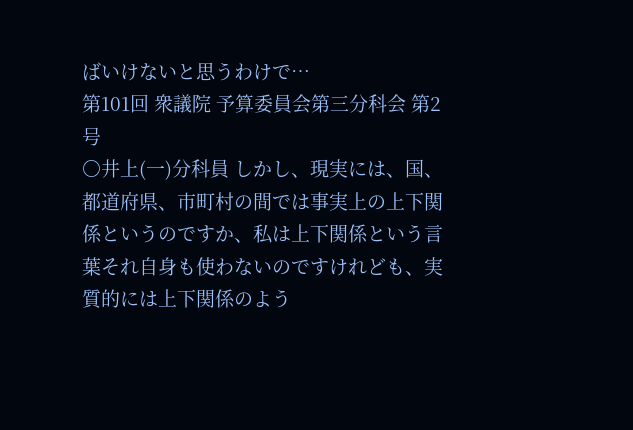ばいけないと思うわけで…
第101回 衆議院 予算委員会第三分科会 第2号
○井上(一)分科員 しかし、現実には、国、都道府県、市町村の間では事実上の上下関係というのですか、私は上下関係という言葉それ自身も使わないのですけれども、実質的には上下関係のよう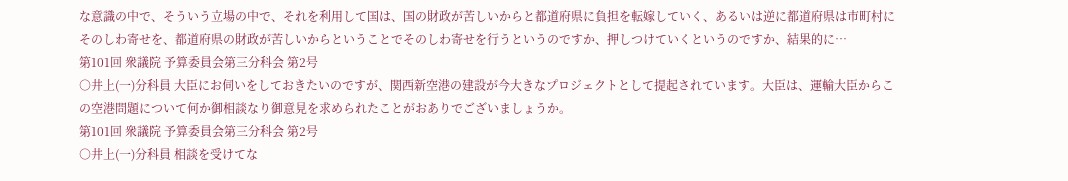な意識の中で、そういう立場の中で、それを利用して国は、国の財政が苦しいからと都道府県に負担を転嫁していく、あるいは逆に都道府県は市町村にそのしわ寄せを、都道府県の財政が苦しいからということでそのしわ寄せを行うというのですか、押しつけていくというのですか、結果的に…
第101回 衆議院 予算委員会第三分科会 第2号
○井上(一)分科員 大臣にお伺いをしておきたいのですが、関西新空港の建設が今大きなプロジェクトとして提起されています。大臣は、運輸大臣からこの空港問題について何か御相談なり御意見を求められたことがおありでございましょうか。
第101回 衆議院 予算委員会第三分科会 第2号
○井上(一)分科員 相談を受けてな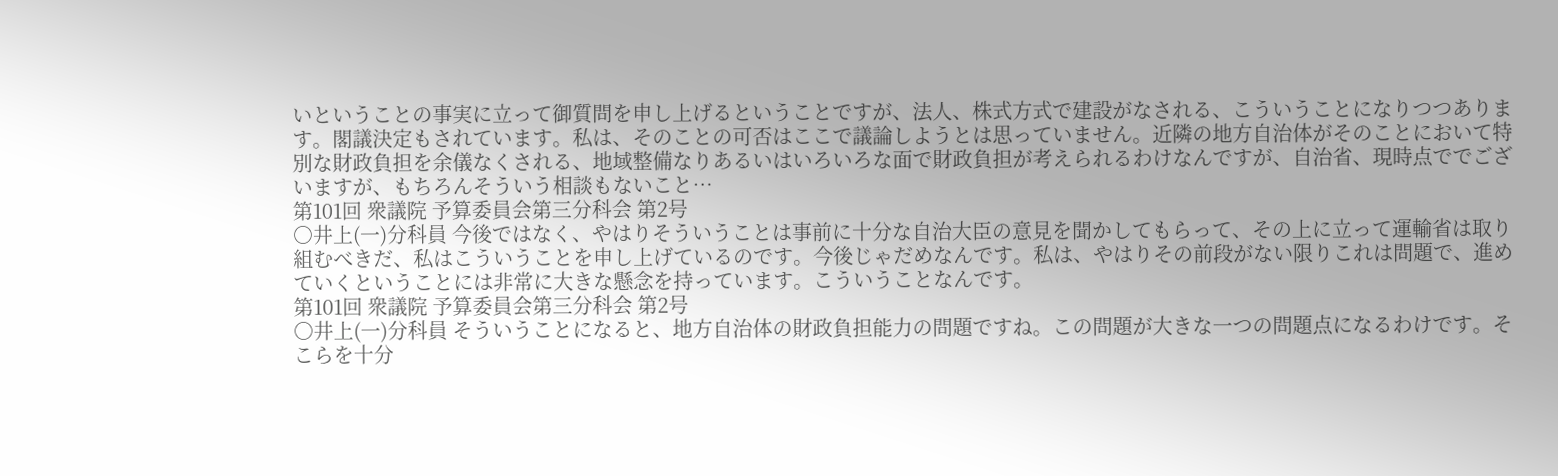いということの事実に立って御質問を申し上げるということですが、法人、株式方式で建設がなされる、こういうことになりつつあります。閣議決定もされています。私は、そのことの可否はここで議論しようとは思っていません。近隣の地方自治体がそのことにおいて特別な財政負担を余儀なくされる、地域整備なりあるいはいろいろな面で財政負担が考えられるわけなんですが、自治省、現時点ででございますが、もちろんそういう相談もないこと…
第101回 衆議院 予算委員会第三分科会 第2号
○井上(一)分科員 今後ではなく、やはりそういうことは事前に十分な自治大臣の意見を聞かしてもらって、その上に立って運輸省は取り組むべきだ、私はこういうことを申し上げているのです。今後じゃだめなんです。私は、やはりその前段がない限りこれは問題で、進めていくということには非常に大きな懸念を持っています。こういうことなんです。
第101回 衆議院 予算委員会第三分科会 第2号
○井上(一)分科員 そういうことになると、地方自治体の財政負担能力の問題ですね。この問題が大きな一つの問題点になるわけです。そこらを十分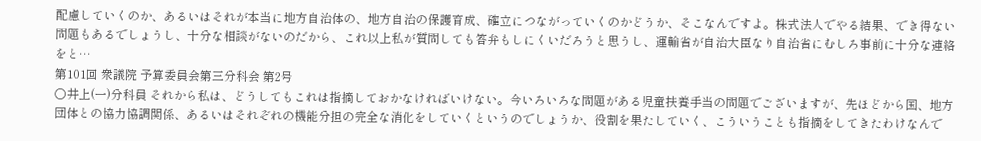配慮していくのか、あるいはそれが本当に地方自治体の、地方自治の保護育成、確立につながっていくのかどうか、そこなんですよ。株式法人でやる結果、でき得ない問題もあるでしょうし、十分な相談がないのだから、これ以上私が質問しても答弁もしにくいだろうと思うし、運輸省が自治大臣なり自治省にむしろ事前に十分な連絡をと…
第101回 衆議院 予算委員会第三分科会 第2号
○井上(一)分科員 それから私は、どうしてもこれは指摘しておかなければいけない。今いろいろな問題がある児童扶養手当の問題でございますが、先ほどから国、地方団体との協力協調関係、あるいはそれぞれの機能分担の完全な消化をしていくというのでしょうか、役割を果たしていく、こういうことも指摘をしてきたわけなんで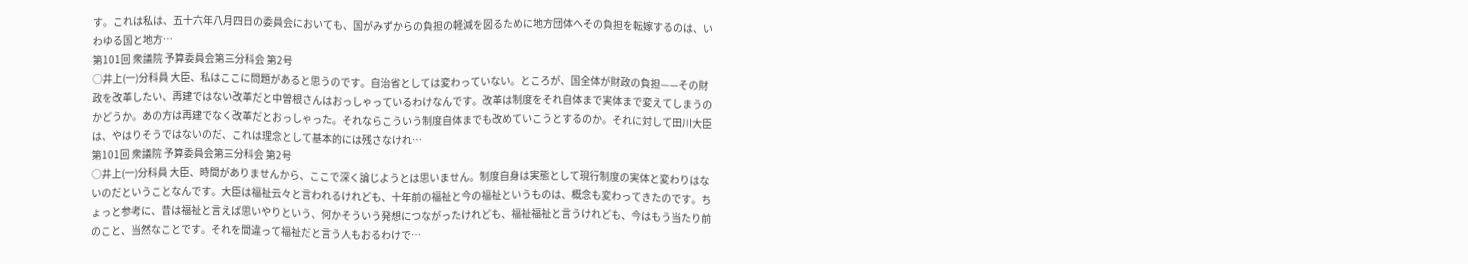す。これは私は、五十六年八月四日の委員会においても、国がみずからの負担の軽減を図るために地方団体へその負担を転嫁するのは、いわゆる国と地方…
第101回 衆議院 予算委員会第三分科会 第2号
○井上(一)分科員 大臣、私はここに問題があると思うのです。自治省としては変わっていない。ところが、国全体が財政の負担——その財政を改革したい、再建ではない改革だと中曽根さんはおっしゃっているわけなんです。改革は制度をそれ自体まで実体まで変えてしまうのかどうか。あの方は再建でなく改革だとおっしゃった。それならこういう制度自体までも改めていこうとするのか。それに対して田川大臣は、やはりそうではないのだ、これは理念として基本的には残さなけれ…
第101回 衆議院 予算委員会第三分科会 第2号
○井上(一)分科員 大臣、時間がありませんから、ここで深く論じようとは思いません。制度自身は実態として現行制度の実体と変わりはないのだということなんです。大臣は福祉云々と言われるけれども、十年前の福祉と今の福祉というものは、概念も変わってきたのです。ちょっと参考に、昔は福祉と言えば思いやりという、何かそういう発想につながったけれども、福祉福祉と言うけれども、今はもう当たり前のこと、当然なことです。それを間違って福祉だと言う人もおるわけで…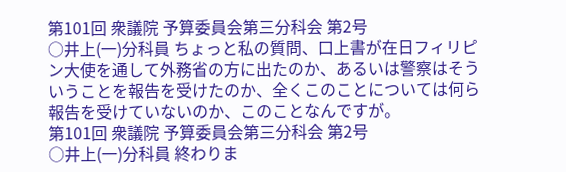第101回 衆議院 予算委員会第三分科会 第2号
○井上(一)分科員 ちょっと私の質問、口上書が在日フィリピン大使を通して外務省の方に出たのか、あるいは警察はそういうことを報告を受けたのか、全くこのことについては何ら報告を受けていないのか、このことなんですが。
第101回 衆議院 予算委員会第三分科会 第2号
○井上(一)分科員 終わりま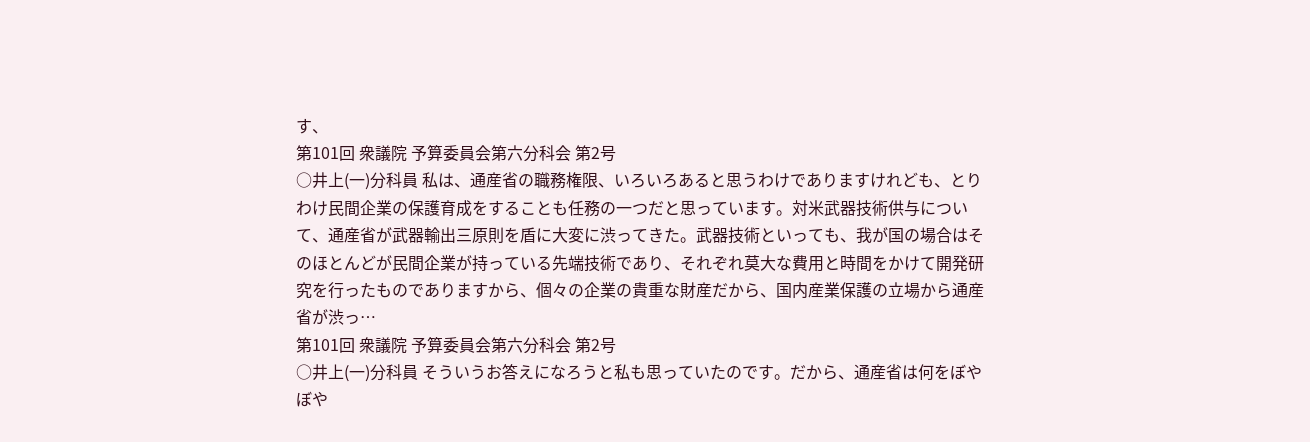す、
第101回 衆議院 予算委員会第六分科会 第2号
○井上(一)分科員 私は、通産省の職務権限、いろいろあると思うわけでありますけれども、とりわけ民間企業の保護育成をすることも任務の一つだと思っています。対米武器技術供与について、通産省が武器輸出三原則を盾に大変に渋ってきた。武器技術といっても、我が国の場合はそのほとんどが民間企業が持っている先端技術であり、それぞれ莫大な費用と時間をかけて開発研究を行ったものでありますから、個々の企業の貴重な財産だから、国内産業保護の立場から通産省が渋っ…
第101回 衆議院 予算委員会第六分科会 第2号
○井上(一)分科員 そういうお答えになろうと私も思っていたのです。だから、通産省は何をぼやぼや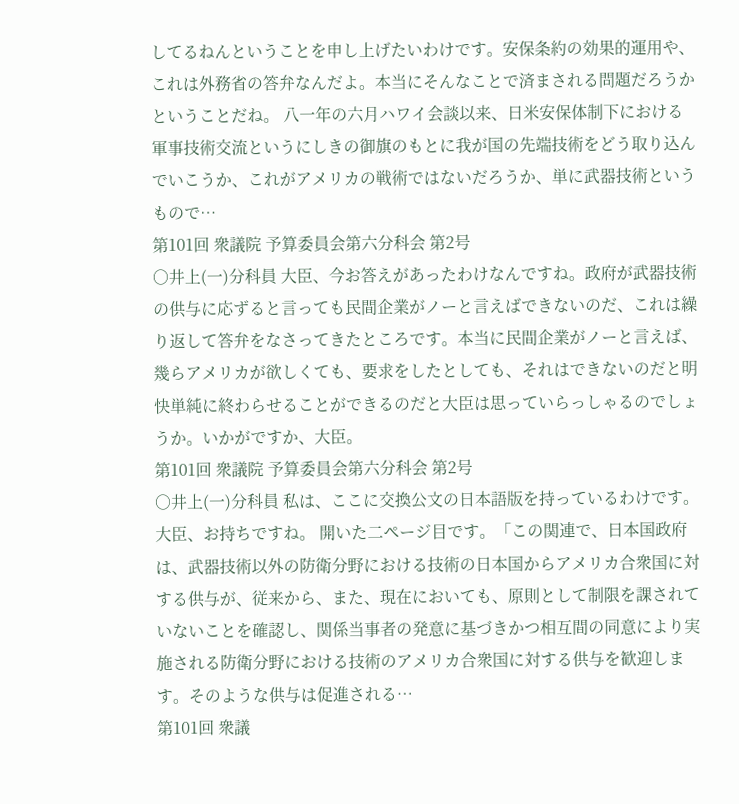してるねんということを申し上げたいわけです。安保条約の効果的運用や、これは外務省の答弁なんだよ。本当にそんなことで済まされる問題だろうかということだね。 八一年の六月ハワイ会談以来、日米安保体制下における軍事技術交流というにしきの御旗のもとに我が国の先端技術をどう取り込んでいこうか、これがアメリカの戦術ではないだろうか、単に武器技術というもので…
第101回 衆議院 予算委員会第六分科会 第2号
○井上(一)分科員 大臣、今お答えがあったわけなんですね。政府が武器技術の供与に応ずると言っても民間企業がノーと言えばできないのだ、これは繰り返して答弁をなさってきたところです。本当に民間企業がノーと言えば、幾らアメリカが欲しくても、要求をしたとしても、それはできないのだと明快単純に終わらせることができるのだと大臣は思っていらっしゃるのでしょうか。いかがですか、大臣。
第101回 衆議院 予算委員会第六分科会 第2号
○井上(一)分科員 私は、ここに交換公文の日本語版を持っているわけです。大臣、お持ちですね。 開いた二ページ目です。「この関連で、日本国政府は、武器技術以外の防衛分野における技術の日本国からアメリカ合衆国に対する供与が、従来から、また、現在においても、原則として制限を課されていないことを確認し、関係当事者の発意に基づきかつ相互間の同意により実施される防衛分野における技術のアメリカ合衆国に対する供与を歓迎します。そのような供与は促進される…
第101回 衆議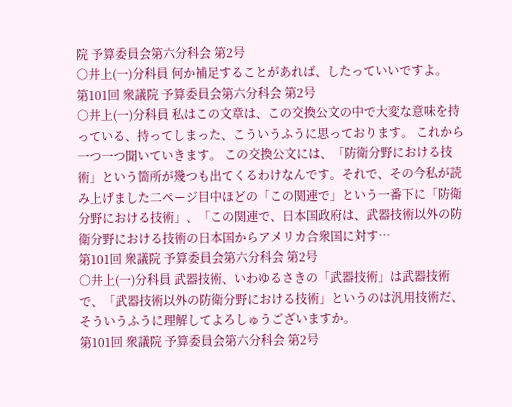院 予算委員会第六分科会 第2号
○井上(一)分科員 何か補足することがあれば、したっていいですよ。
第101回 衆議院 予算委員会第六分科会 第2号
○井上(一)分科員 私はこの文章は、この交換公文の中で大変な意味を持っている、持ってしまった、こういうふうに思っております。 これから一つ一つ聞いていきます。 この交換公文には、「防衛分野における技術」という箇所が幾つも出てくるわけなんです。それで、その今私が読み上げました二ページ目中ほどの「この関連で」という一番下に「防衛分野における技術」、「この関連で、日本国政府は、武器技術以外の防衛分野における技術の日本国からアメリカ合衆国に対す…
第101回 衆議院 予算委員会第六分科会 第2号
○井上(一)分科員 武器技術、いわゆるさきの「武器技術」は武器技術で、「武器技術以外の防衛分野における技術」というのは汎用技術だ、そういうふうに理解してよろしゅうございますか。
第101回 衆議院 予算委員会第六分科会 第2号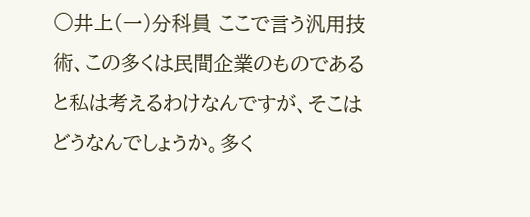○井上(一)分科員 ここで言う汎用技術、この多くは民間企業のものであると私は考えるわけなんですが、そこはどうなんでしょうか。多く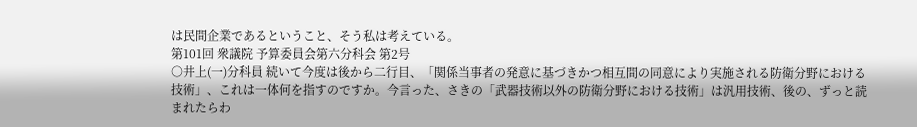は民間企業であるということ、そう私は考えている。
第101回 衆議院 予算委員会第六分科会 第2号
○井上(一)分科員 続いて今度は後から二行目、「関係当事者の発意に基づきかつ相互間の同意により実施される防衛分野における技術」、これは一体何を指すのですか。今言った、さきの「武器技術以外の防衛分野における技術」は汎用技術、後の、ずっと読まれたらわ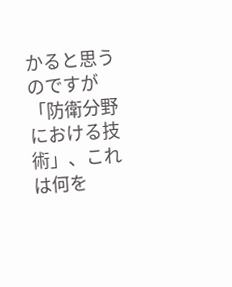かると思うのですが「防衛分野における技術」、これは何を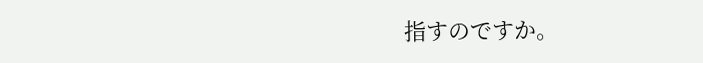指すのですか。